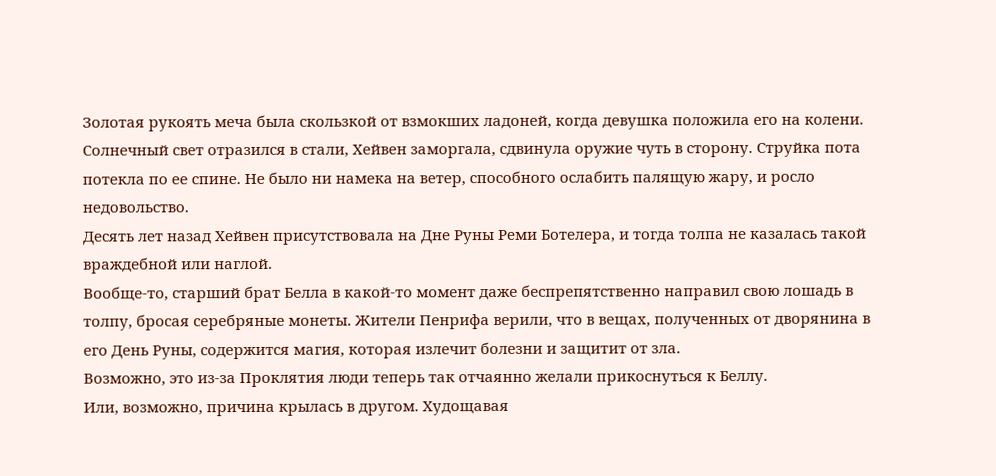Золотая рукоять меча была скользкой от взмокших ладоней, когда девушка положила его на колени. Солнечный свет отразился в стали, Хейвен заморгала, сдвинула оружие чуть в сторону. Струйка пота потекла по ее спине. Не было ни намека на ветер, способного ослабить палящую жару, и росло недовольство.
Десять лет назад Хейвен присутствовала на Дне Руны Реми Ботелера, и тогда толпа не казалась такой враждебной или наглой.
Вообще-то, старший брат Белла в какой-то момент даже беспрепятственно направил свою лошадь в толпу, бросая серебряные монеты. Жители Пенрифа верили, что в вещах, полученных от дворянина в его День Руны, содержится магия, которая излечит болезни и защитит от зла.
Возможно, это из-за Проклятия люди теперь так отчаянно желали прикоснуться к Беллу.
Или, возможно, причина крылась в другом. Худощавая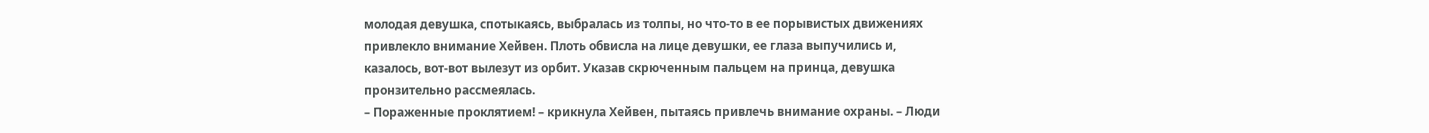молодая девушка, спотыкаясь, выбралась из толпы, но что-то в ее порывистых движениях привлекло внимание Хейвен. Плоть обвисла на лице девушки, ее глаза выпучились и, казалось, вот-вот вылезут из орбит. Указав скрюченным пальцем на принца, девушка пронзительно рассмеялась.
– Пораженные проклятием! – крикнула Хейвен, пытаясь привлечь внимание охраны. – Люди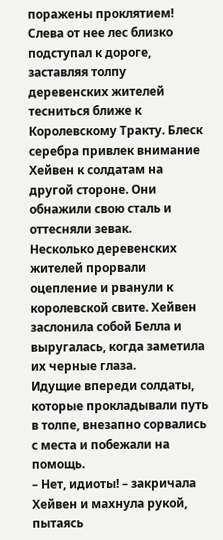поражены проклятием!
Слева от нее лес близко подступал к дороге, заставляя толпу деревенских жителей тесниться ближе к Королевскому Тракту. Блеск серебра привлек внимание Хейвен к солдатам на другой стороне. Они обнажили свою сталь и оттесняли зевак.
Несколько деревенских жителей прорвали оцепление и рванули к королевской свите. Хейвен заслонила собой Белла и выругалась, когда заметила их черные глаза.
Идущие впереди солдаты, которые прокладывали путь в толпе, внезапно сорвались с места и побежали на помощь.
– Нет, идиоты! – закричала Хейвен и махнула рукой, пытаясь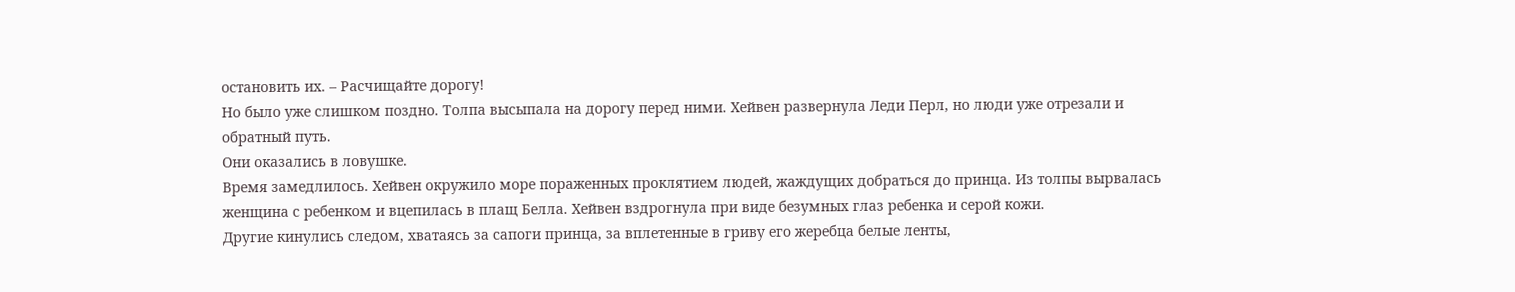остановить их. – Расчищайте дорогу!
Но было уже слишком поздно. Толпа высыпала на дорогу перед ними. Хейвен развернула Леди Перл, но люди уже отрезали и обратный путь.
Они оказались в ловушке.
Время замедлилось. Хейвен окружило море пораженных проклятием людей, жаждущих добраться до принца. Из толпы вырвалась женщина с ребенком и вцепилась в плащ Белла. Хейвен вздрогнула при виде безумных глаз ребенка и серой кожи.
Другие кинулись следом, хватаясь за сапоги принца, за вплетенные в гриву его жеребца белые ленты,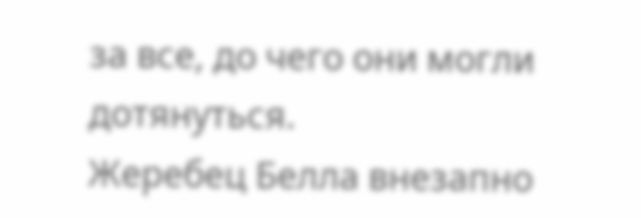за все, до чего они могли дотянуться.
Жеребец Белла внезапно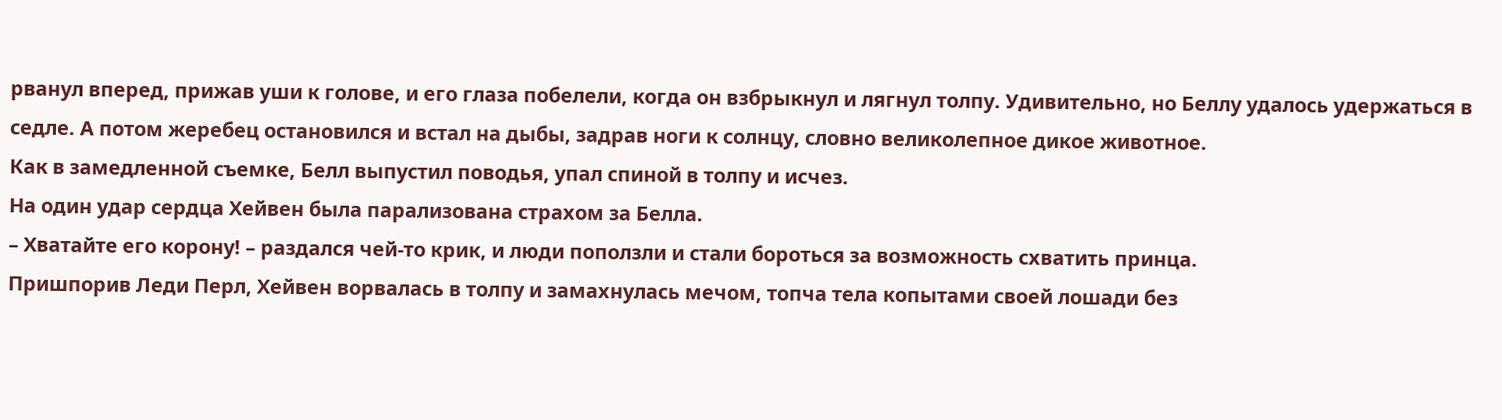рванул вперед, прижав уши к голове, и его глаза побелели, когда он взбрыкнул и лягнул толпу. Удивительно, но Беллу удалось удержаться в седле. А потом жеребец остановился и встал на дыбы, задрав ноги к солнцу, словно великолепное дикое животное.
Как в замедленной съемке, Белл выпустил поводья, упал спиной в толпу и исчез.
На один удар сердца Хейвен была парализована страхом за Белла.
– Хватайте его корону! – раздался чей-то крик, и люди поползли и стали бороться за возможность схватить принца.
Пришпорив Леди Перл, Хейвен ворвалась в толпу и замахнулась мечом, топча тела копытами своей лошади без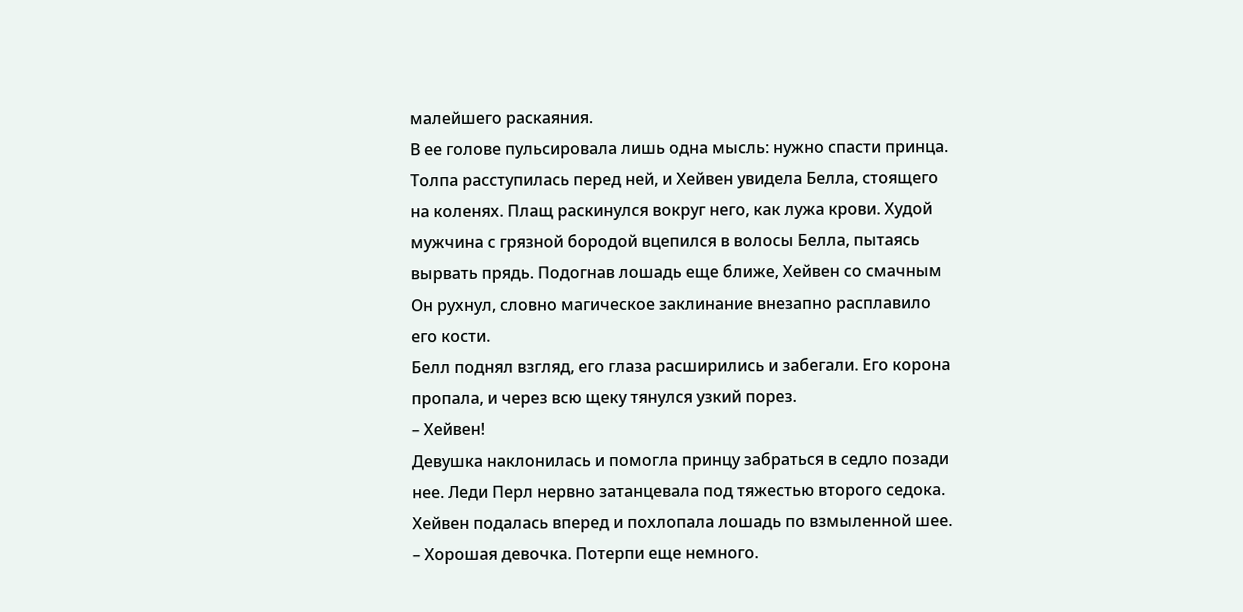малейшего раскаяния.
В ее голове пульсировала лишь одна мысль: нужно спасти принца.
Толпа расступилась перед ней, и Хейвен увидела Белла, стоящего на коленях. Плащ раскинулся вокруг него, как лужа крови. Худой мужчина с грязной бородой вцепился в волосы Белла, пытаясь вырвать прядь. Подогнав лошадь еще ближе, Хейвен со смачным
Он рухнул, словно магическое заклинание внезапно расплавило его кости.
Белл поднял взгляд, его глаза расширились и забегали. Его корона пропала, и через всю щеку тянулся узкий порез.
– Хейвен!
Девушка наклонилась и помогла принцу забраться в седло позади нее. Леди Перл нервно затанцевала под тяжестью второго седока.
Хейвен подалась вперед и похлопала лошадь по взмыленной шее.
– Хорошая девочка. Потерпи еще немного.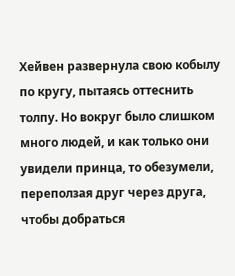Хейвен развернула свою кобылу по кругу, пытаясь оттеснить толпу. Но вокруг было слишком много людей, и как только они увидели принца, то обезумели, переползая друг через друга, чтобы добраться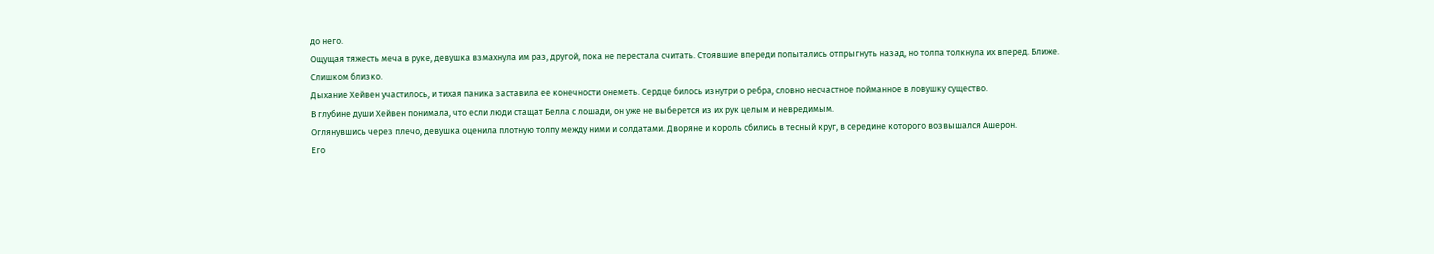до него.
Ощущая тяжесть меча в руке, девушка взмахнула им раз, другой, пока не перестала считать. Стоявшие впереди попытались отпрыгнуть назад, но толпа толкнула их вперед. Ближе.
Слишком близко.
Дыхание Хейвен участилось, и тихая паника заставила ее конечности онеметь. Сердце билось изнутри о ребра, словно несчастное пойманное в ловушку существо.
В глубине души Хейвен понимала, что если люди стащат Белла с лошади, он уже не выберется из их рук целым и невредимым.
Оглянувшись через плечо, девушка оценила плотную толпу между ними и солдатами. Дворяне и король сбились в тесный круг, в середине которого возвышался Ашерон.
Его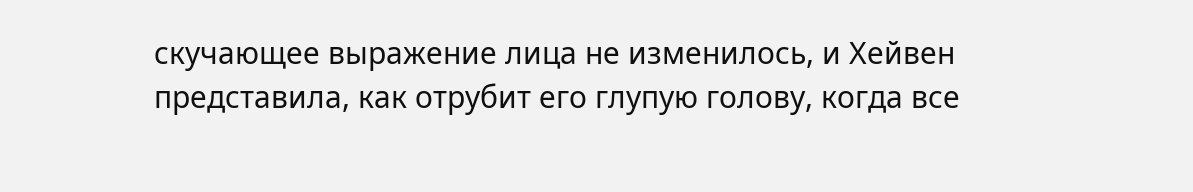скучающее выражение лица не изменилось, и Хейвен представила, как отрубит его глупую голову, когда все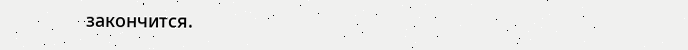закончится.